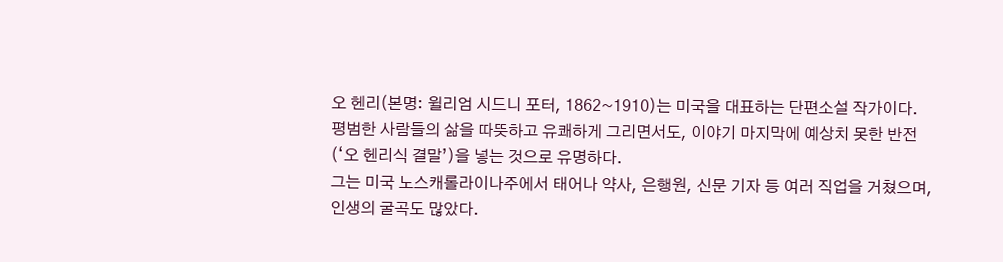오 헨리(본명: 윌리엄 시드니 포터, 1862~1910)는 미국을 대표하는 단편소설 작가이다. 평범한 사람들의 삶을 따뜻하고 유쾌하게 그리면서도, 이야기 마지막에 예상치 못한 반전(‘오 헨리식 결말’)을 넣는 것으로 유명하다.
그는 미국 노스캐롤라이나주에서 태어나 약사, 은행원, 신문 기자 등 여러 직업을 거쳤으며, 인생의 굴곡도 많았다.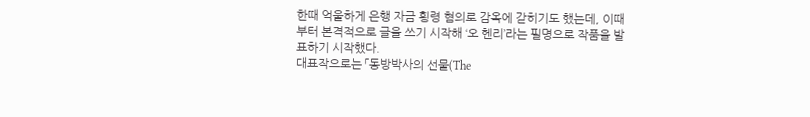한때 억울하게 은행 자금 횡령 혐의로 감옥에 갇히기도 했는데, 이때부터 본격적으로 글을 쓰기 시작해 ‘오 헨리’라는 필명으로 작품을 발표하기 시작했다.
대표작으로는 「동방박사의 선물(The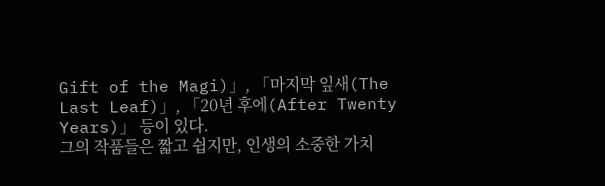Gift of the Magi)」, 「마지막 잎새(The Last Leaf)」, 「20년 후에(After Twenty Years)」 등이 있다.
그의 작품들은 짧고 쉽지만, 인생의 소중한 가치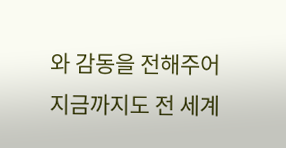와 감동을 전해주어 지금까지도 전 세계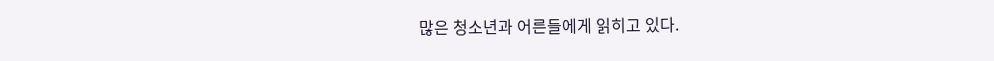많은 청소년과 어른들에게 읽히고 있다.